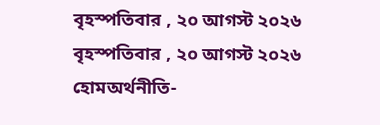বৃহস্পতিবার , ২০ আগস্ট ২০২৬
বৃহস্পতিবার , ২০ আগস্ট ২০২৬
হোমঅর্থনীতি-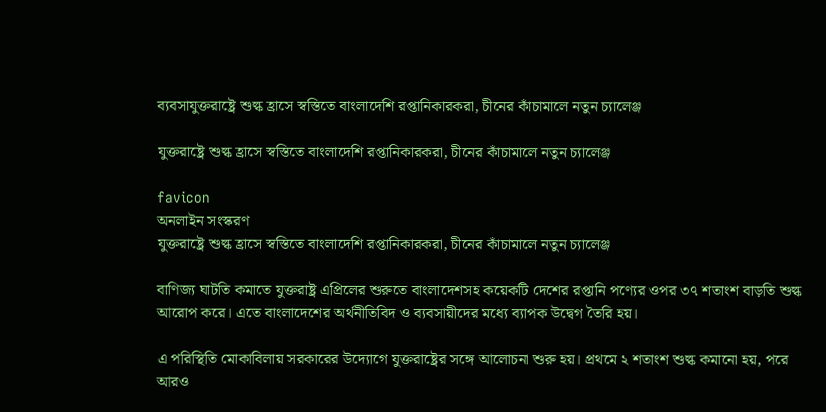ব্যবসাযুক্তরাষ্ট্রে শুল্ক হ্রাসে স্বস্তিতে বাংলাদেশি রপ্তানিকারকরা, চীনের কাঁচামালে নতুন চ্যালেঞ্জ

যুক্তরাষ্ট্রে শুল্ক হ্রাসে স্বস্তিতে বাংলাদেশি রপ্তানিকারকরা, চীনের কাঁচামালে নতুন চ্যালেঞ্জ

favicon
অনলাইন সংস্করণ
যুক্তরাষ্ট্রে শুল্ক হ্রাসে স্বস্তিতে বাংলাদেশি রপ্তানিকারকরা, চীনের কাঁচামালে নতুন চ্যালেঞ্জ

বাণিজ্য ঘাটতি কমাতে যুক্তরাষ্ট্র এপ্রিলের শুরুতে বাংলাদেশসহ কয়েকটি দেশের রপ্তানি পণ্যের ওপর ৩৭ শতাংশ বাড়তি শুল্ক আরোপ করে। এতে বাংলাদেশের অর্থনীতিবিদ ও ব্যবসায়ীদের মধ্যে ব্যাপক উদ্বেগ তৈরি হয়।

এ পরিস্থিতি মোকাবিলায় সরকারের উদ্যোগে যুক্তরাষ্ট্রের সঙ্গে আলোচনা শুরু হয়। প্রথমে ২ শতাংশ শুল্ক কমানো হয়, পরে আরও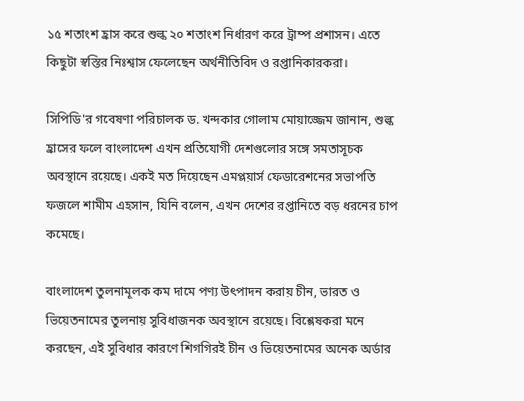১৫ শতাংশ হ্রাস করে শুল্ক ২০ শতাংশ নির্ধারণ করে ট্রাম্প প্রশাসন। এতে কিছুটা স্বস্তির নিঃশ্বাস ফেলেছেন অর্থনীতিবিদ ও রপ্তানিকারকরা।

সিপিডি'র গবেষণা পরিচালক ড. খন্দকার গোলাম মোয়াজ্জেম জানান, শুল্ক হ্রাসের ফলে বাংলাদেশ এখন প্রতিযোগী দেশগুলোর সঙ্গে সমতাসূচক অবস্থানে রয়েছে। একই মত দিয়েছেন এমপ্লয়ার্স ফেডারেশনের সভাপতি ফজলে শামীম এহসান, যিনি বলেন, এখন দেশের রপ্তানিতে বড় ধরনের চাপ কমেছে।

বাংলাদেশ তুলনামূলক কম দামে পণ্য উৎপাদন করায় চীন, ভারত ও ভিয়েতনামের তুলনায় সুবিধাজনক অবস্থানে রয়েছে। বিশ্লেষকরা মনে করছেন, এই সুবিধার কারণে শিগগিরই চীন ও ভিয়েতনামের অনেক অর্ডার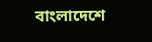বাংলাদেশে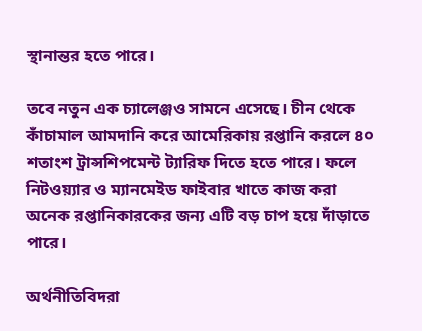স্থানান্তর হতে পারে।

তবে নতুন এক চ্যালেঞ্জও সামনে এসেছে। চীন থেকে কাঁচামাল আমদানি করে আমেরিকায় রপ্তানি করলে ৪০ শতাংশ ট্রান্সশিপমেন্ট ট্যারিফ দিতে হতে পারে। ফলে নিটওয়্যার ও ম্যানমেইড ফাইবার খাতে কাজ করা অনেক রপ্তানিকারকের জন্য এটি বড় চাপ হয়ে দাঁড়াতে পারে।

অর্থনীতিবিদরা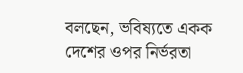বলছেন, ভবিষ্যতে একক দেশের ওপর নির্ভরতা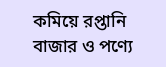কমিয়ে রপ্তানি বাজার ও পণ্যে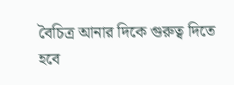বৈচিত্র আনার দিকে গুরুত্ব দিতে হবে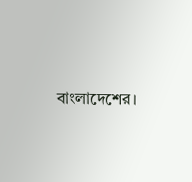বাংলাদেশের।